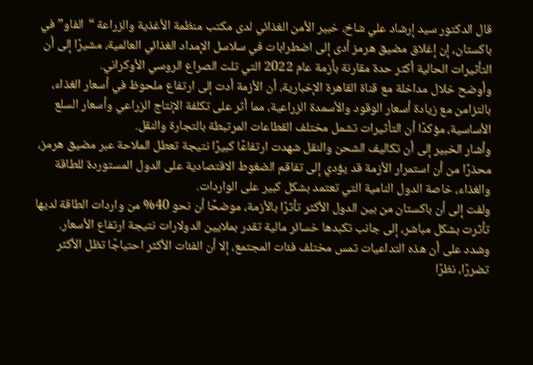قال الدكتور سيد إرشاد علي شاخ، خبير الأمن الغذائي لدى مكتب منظمة الأغذية والزراعة “الفاو” في باكستان، إن إغلاق مضيق هرمز أدى إلى اضطرابات في سلاسل الإمداد الغذائي العالمية، مشيرًا إلى أن التأثيرات الحالية أكثر حدة مقارنة بأزمة عام 2022 التي تلت الصراع الروسي الأوكراني.
وأوضح خلال مداخلة مع قناة القاهرة الإخبارية، أن الأزمة أدت إلى ارتفاع ملحوظ في أسعار الغذاء، بالتزامن مع زيادة أسعار الوقود والأسمدة الزراعية، مما أثر على تكلفة الإنتاج الزراعي وأسعار السلع الأساسية، مؤكدًا أن التأثيرات تشمل مختلف القطاعات المرتبطة بالتجارة والنقل.
وأشار الخبير إلى أن تكاليف الشحن والنقل شهدت ارتفاعًا كبيرًا نتيجة تعطل الملاحة عبر مضيق هرمز، محذرًا من أن استمرار الأزمة قد يؤدي إلى تفاقم الضغوط الاقتصادية على الدول المستوردة للطاقة والغذاء، خاصة الدول النامية التي تعتمد بشكل كبير على الواردات.
ولفت إلى أن باكستان من بين الدول الأكثر تأثرًا بالأزمة، موضحًا أن نحو 40% من واردات الطاقة لديها تأثرت بشكل مباشر، إلى جانب تكبدها خسائر مالية تقدر بملايين الدولارات نتيجة ارتفاع الأسعار.
وشدد على أن هذه التداعيات تمس مختلف فئات المجتمع، إلا أن الفئات الأكثر احتياجًا تظل الأكثر تضررًا، نظرًا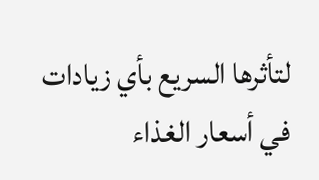لتأثرها السريع بأي زيادات في أسعار الغذاء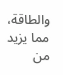والطاقة، مما يزيد من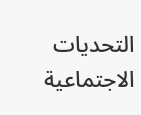التحديات الاجتماعية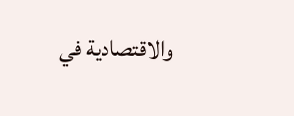والاقتصادية في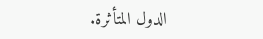الدول المتأثرة.